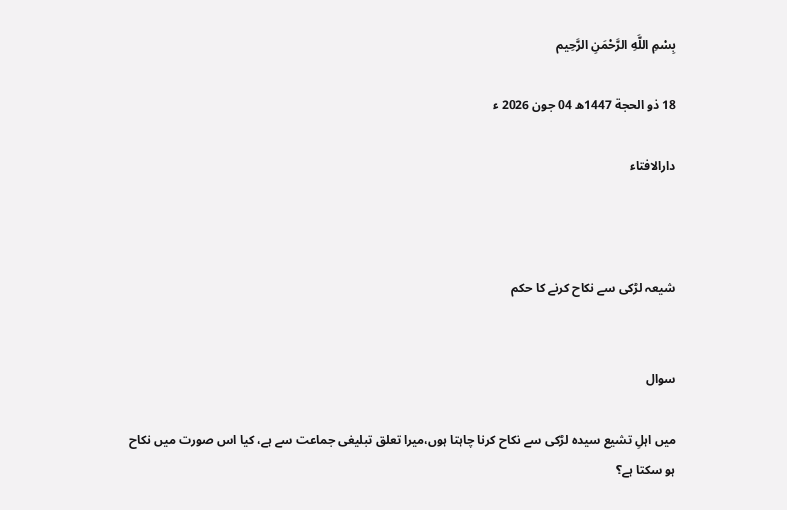بِسْمِ اللَّهِ الرَّحْمَنِ الرَّحِيم

18 ذو الحجة 1447ھ 04 جون 2026 ء

دارالافتاء



شیعہ لڑکی سے نکاح کرنے کا حکم


سوال

میں اہلِ تشیع سیدہ لڑکی سے نکاح کرنا چاہتا ہوں،میرا تعلق تبلیغی جماعت سے ہے، کیا اس صورت میں نکاح ہو سکتا ہے؟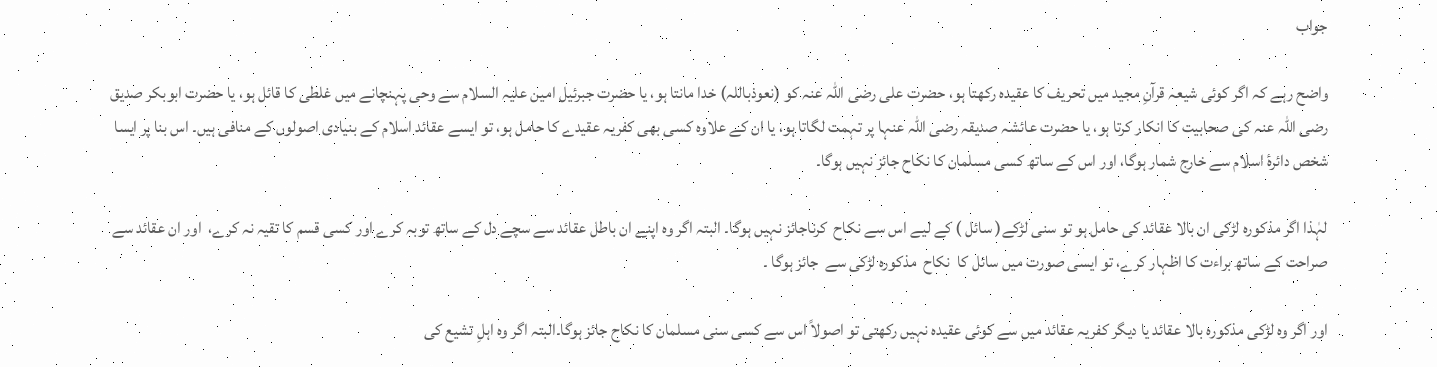جواب

واضح رہے کہ اگر کوئی شیعہ قرآنِ مجید میں تحریف کا عقیدہ رکھتا ہو، حضرت علی رضی اللہ عنہ کو (نعوذباللہ) خدا مانتا ہو، یا حضرت جبرئیل امین علیہ السلام سے وحی پہنچانے میں غلطی کا قائل ہو، یا حضرت ابوبکر صدیق رضی اللہ عنہ کی صحابیت کا انکار کرتا ہو، یا حضرت عائشہ صدیقہ رضی اللہ عنہا پر تہمت لگاتا ہو، یا ان کے علاوہ کسی بھی کفریہ عقیدے کا حامل ہو، تو ایسے عقائد اسلام کے بنیادی اصولوں کے منافی ہیں۔ اس بنا پر ایسا شخص دائرۂ اسلام سے خارج شمار ہوگا، اور اس کے ساتھ کسی مسلمان کا نکاح جائز نہیں ہوگا۔

لہٰذا اگر مذکورہ لڑکی ان بالا عقائد کی حامل ہو تو سنی لڑکے( سائل ) کے لیے اس سے نکاح  کرناجائز نہیں ہوگا۔ البتہ اگر وہ اپنے ان باطل عقائد سے سچے دل کے ساتھ توبہ کرے اور کسی قسم کا تقیہ نہ کرے،  اور ان عقائد سے صراحت کے ساتھ براءت کا اظہار کرے، تو ایسی صورت میں سائل کا  نکاح  مذکورہ لڑکی سے  جائز ہوگا ۔

اور اگر وہ لڑکی مذکورہ بالا عقائد یا دیگر کفریہ عقائد میں سے کوئی عقیدہ نہیں رکھتی تو اصولاً اس سے کسی سنی مسلمان کا نکاح جائز ہوگا۔البتہ اگر وہ اہلِ تشیع کی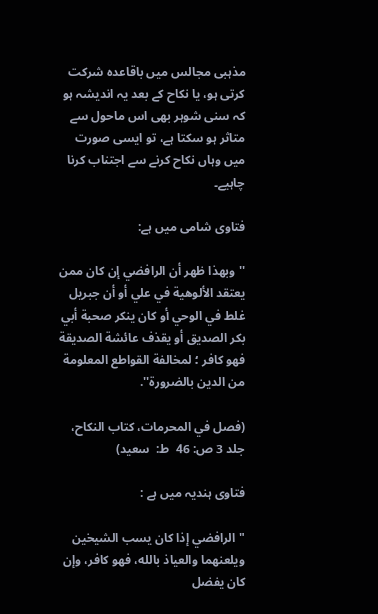مذہبی مجالس میں باقاعدہ شرکت کرتی ہو، یا نکاح کے بعد یہ اندیشہ ہو کہ سنی شوہر بھی اس ماحول سے متاثر ہو سکتا ہے، تو ایسی صورت میں وہاں نکاح کرنے سے اجتناب کرنا چاہیے۔

فتاوی شامی میں ہے:

''وبهذا ظهر أن الرافضي إن كان ممن يعتقد الألوهية في علي أو أن جبريل غلط في الوحي أو كان ينكر صحبة أبي بكر الصديق أو يقذف عائشة الصديقة فهو كافر ؛ لمخالفة القواطع المعلومة من الدين بالضرورة''.

(فصل في المحرمات، کتاب النکاح، جلد 3 ص: 46  ط:  سعيد)

فتاوی ہندیہ میں ہے :

"الرافضي إذا كان يسب الشيخين ويلعنهما والعياذ بالله، فهو كافر، وإن كان يفضل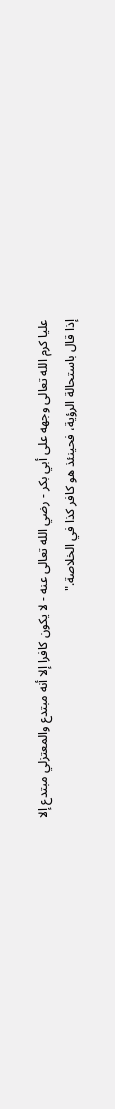عليا كرم الله تعالى وجهه على أبي بكر - رضي الله تعالى عنه - لا يكون كافرا إلا أنه مبتدع والمعتزلي مبتدع إلا إذا قال باستحالة الرؤية، فحينئذ هو كافر كذا في الخلاصة."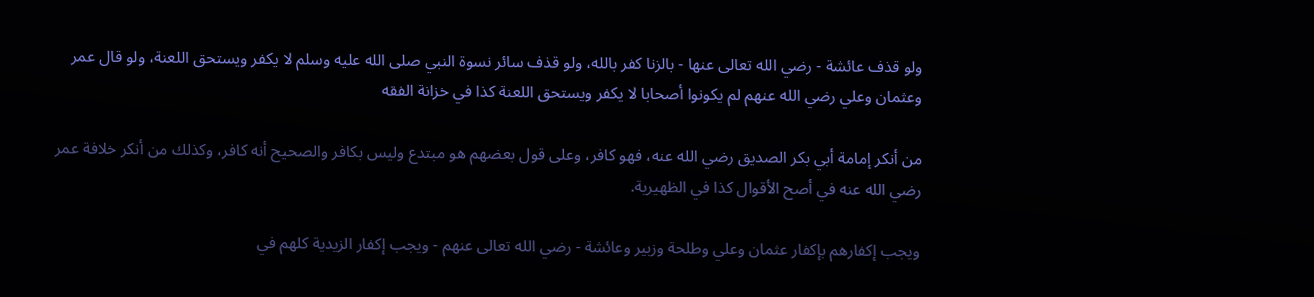ولو ‌قذف ‌عائشة - رضي ‌الله ‌تعالى ‌عنها - بالزنا كفر بالله، ولو قذف سائر نسوة النبي صلى الله عليه وسلم لا يكفر ويستحق اللعنة، ولو قال عمر وعثمان وعلي رضي الله عنهم لم يكونوا أصحابا لا يكفر ويستحق اللعنة كذا في خزانة الفقه

من أنكر إمامة أبي بكر الصديق رضي الله عنه، فهو كافر، وعلى قول بعضهم هو مبتدع وليس بكافر والصحيح أنه كافر، وكذلك من أنكر خلافة عمر رضي الله عنه في أصح الأقوال كذا في الظهيرية.

ويجب إكفارهم بإكفار عثمان وعلي وطلحة وزبير وعائشة - رضي الله تعالى عنهم - ويجب إكفار الزيدية كلهم في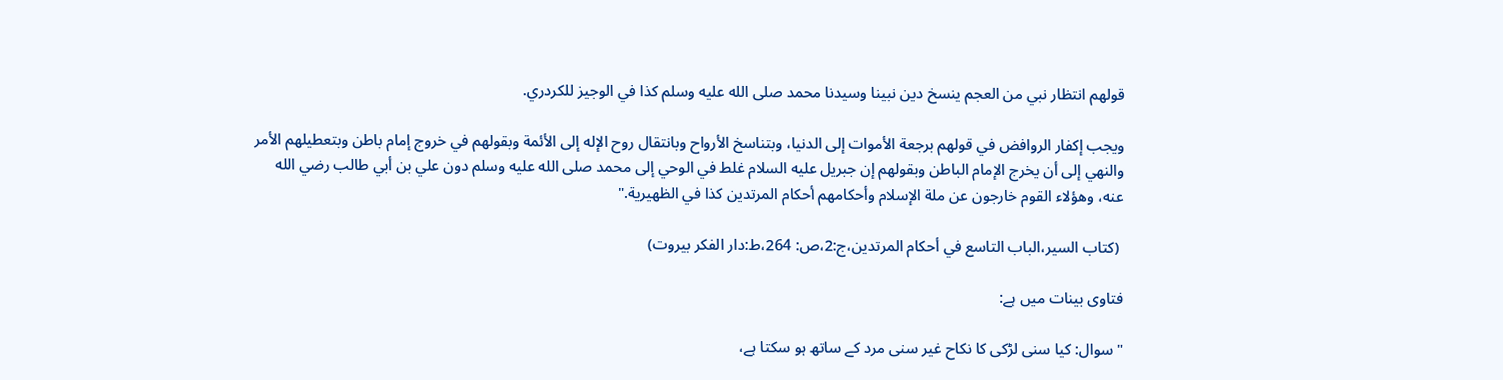قولهم انتظار نبي من العجم ينسخ دين نبينا وسيدنا محمد صلى الله عليه وسلم كذا في الوجيز للكردري.

ويجب إكفار الروافض في قولهم برجعة الأموات إلى الدنيا، وبتناسخ الأرواح وبانتقال روح الإله إلى الأئمة وبقولهم في خروج إمام باطن وبتعطيلهم الأمر والنهي إلى أن يخرج الإمام الباطن وبقولهم إن جبريل عليه السلام غلط في الوحي إلى محمد صلى الله عليه وسلم دون علي بن أبي طالب رضي الله عنه، وهؤلاء القوم خارجون عن ملة الإسلام وأحكامهم أحكام المرتدين كذا في الظهيرية."

 (كتاب السير،الباب التاسع في أحكام المرتدين،ج:2،ص: 264،ط:دار الفكر بيروت)

فتاوی بینات میں ہے:

"سوال: کیا سنی لڑکی کا نکاح غیر سنی مرد کے ساتھ ہو سکتا ہے،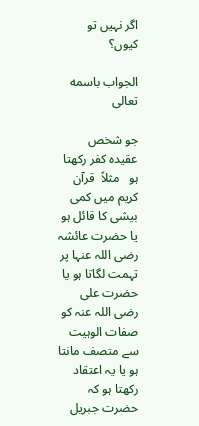اگر نہیں تو کیوں؟

الجواب باسمه تعالی

جو شخص عقیدہ کفر رکھتا ہو   مثلاً  قرآن کریم میں کمی بیشی کا قائل ہو یا حضرت عائشہ رضی اللہ عنہا پر تہمت لگاتا ہو یا حضرت علی رضی اللہ عنہ کو صفات الوہیت سے متصف مانتا ہو یا یہ اعتقاد رکھتا ہو کہ حضرت جبریل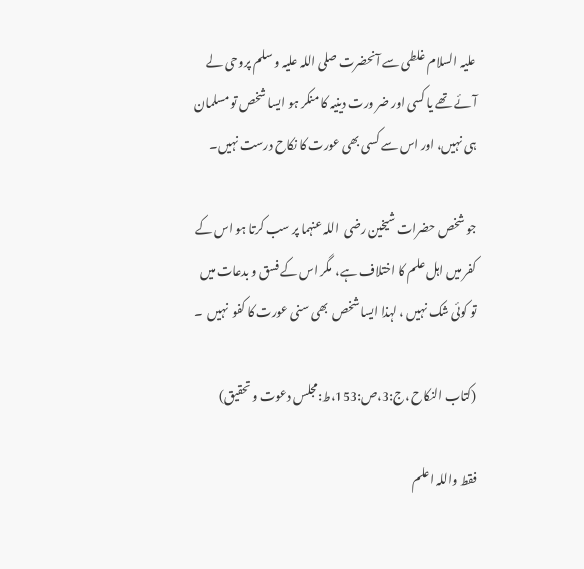علیہ السلام غلطی سے آنحضرت صلی اللہ علیہ و سلم پروحی لے آئے تھے یا کسی اور ضر ورت دینیہ کا منکر ہو ایسا شخص تو مسلمان ہی نہیں، اور اس سے کسی بھی عورت کا نکاح درست نہیں۔

جو شخص حضرات شیخین رضی  اللہ عنہما پر سب کرتا ہو اس کے کفر میں اہل علم کا اختلاف ہے،  مگر اس کے فسق و بدعات میں تو کوئی شک نہیں ، لہذا ایسا شخص  بھی سنی عورت کا کفو  نہیں  ۔

(کتاب النکاح ،ج:3،ص:153،ط:مجلس دعوت و تحقیق)

فقط واللہ اعلم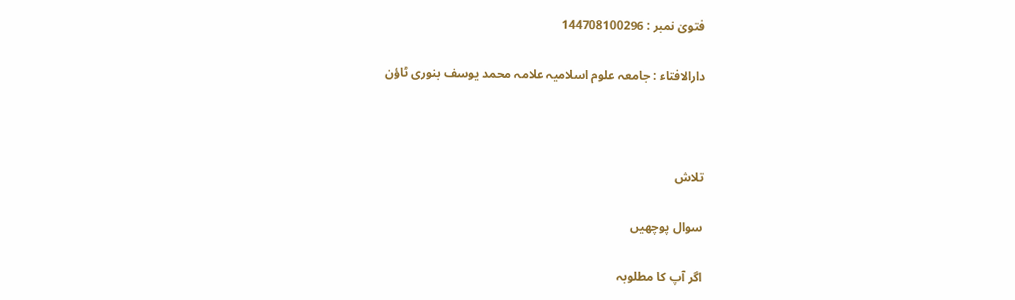فتویٰ نمبر : 144708100296

دارالافتاء : جامعہ علوم اسلامیہ علامہ محمد یوسف بنوری ٹاؤن



تلاش

سوال پوچھیں

اگر آپ کا مطلوبہ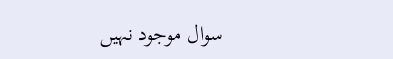سوال موجود نہیں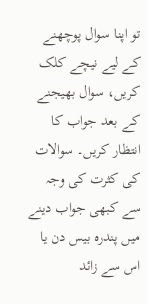تو اپنا سوال پوچھنے کے لیے نیچے کلک کریں، سوال بھیجنے کے بعد جواب کا انتظار کریں۔ سوالات کی کثرت کی وجہ سے کبھی جواب دینے میں پندرہ بیس دن یا اس سے زائد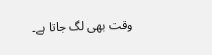وقت بھی لگ جاتا ہے۔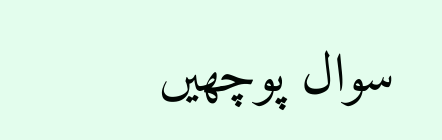سوال پوچھیں